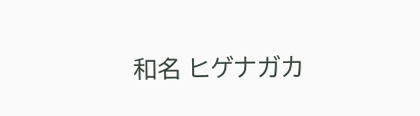和名 ヒゲナガカ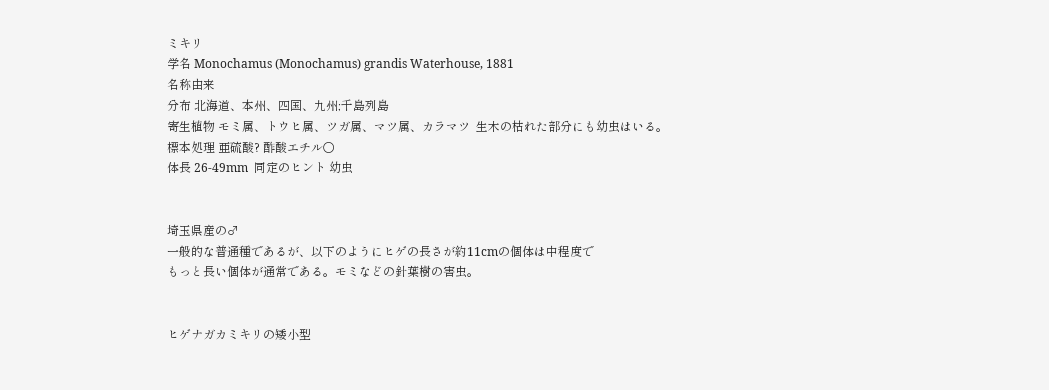ミキリ
学名 Monochamus (Monochamus) grandis Waterhouse, 1881
名称由来
分布 北海道、本州、四国、九州;千島列島
寄生植物 モミ属、トウヒ属、ツガ属、マツ属、カラマツ  生木の枯れた部分にも幼虫はいる。
標本処理 亜硫酸? 酢酸エチル○
体長 26-49mm  同定のヒント 幼虫


埼玉県産の♂
一般的な普通種であるが、以下のようにヒゲの長さが約11cmの個体は中程度で
もっと長い個体が通常である。モミなどの針葉樹の害虫。


ヒゲナガカミキリの矮小型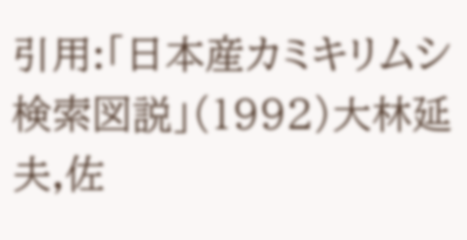引用:「日本産カミキリムシ検索図説」(1992)大林延夫,佐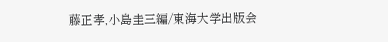藤正孝,小島圭三編/東海大学出版会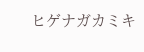ヒゲナガカミキ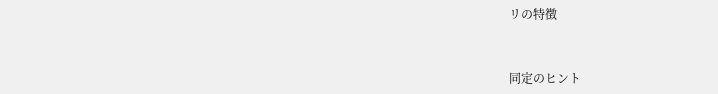リの特徴



同定のヒント